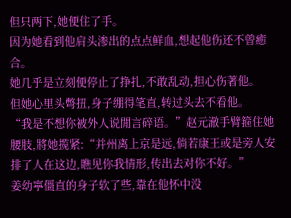但只两下,她便住了手。
因为她看到他肩头渗出的点点鲜血,想起他伤还不曾癒合。
她几乎是立刻便停止了挣扎,不敢乱动,担心伤著他。
但她心里头彆扭,身子绷得笔直,转过头去不看他。
“我是不想你被外人说閒言碎语。”赵元澈手臂箍住她腰肢,將她揽紧:“并州离上京是远,倘若康王或是旁人安排了人在这边,瞧见你我情形,传出去对你不好。”
姜幼寧僵直的身子软了些,靠在他怀中没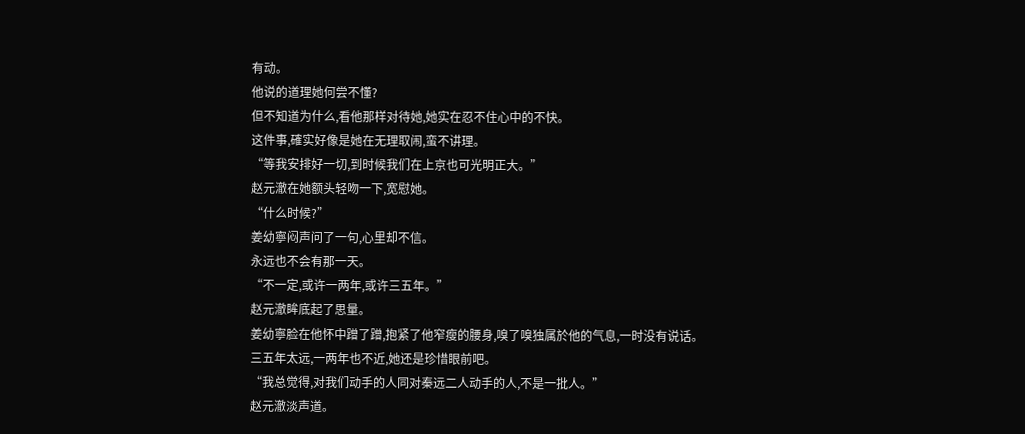有动。
他说的道理她何尝不懂?
但不知道为什么,看他那样对待她,她实在忍不住心中的不快。
这件事,確实好像是她在无理取闹,蛮不讲理。
“等我安排好一切,到时候我们在上京也可光明正大。”
赵元澈在她额头轻吻一下,宽慰她。
“什么时候?”
姜幼寧闷声问了一句,心里却不信。
永远也不会有那一天。
“不一定,或许一两年,或许三五年。”
赵元澈眸底起了思量。
姜幼寧脸在他怀中蹭了蹭,抱紧了他窄瘦的腰身,嗅了嗅独属於他的气息,一时没有说话。
三五年太远,一两年也不近,她还是珍惜眼前吧。
“我总觉得,对我们动手的人同对秦远二人动手的人,不是一批人。”
赵元澈淡声道。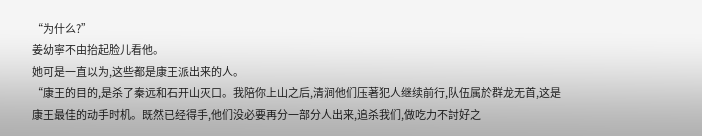“为什么?”
姜幼寧不由抬起脸儿看他。
她可是一直以为,这些都是康王派出来的人。
“康王的目的,是杀了秦远和石开山灭口。我陪你上山之后,清涧他们压著犯人继续前行,队伍属於群龙无首,这是康王最佳的动手时机。既然已经得手,他们没必要再分一部分人出来,追杀我们,做吃力不討好之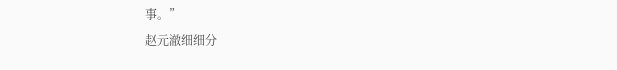事。”
赵元澈细细分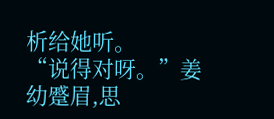析给她听。
“说得对呀。”姜幼蹙眉,思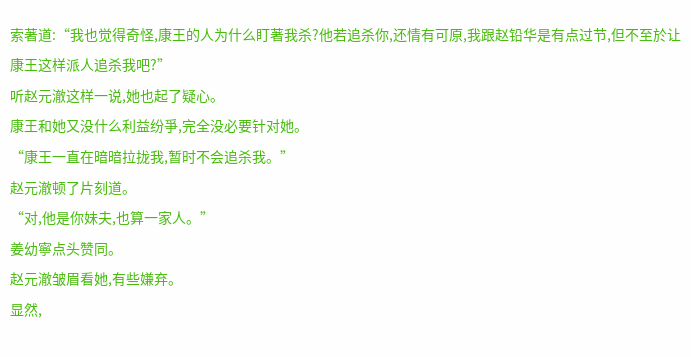索著道:“我也觉得奇怪,康王的人为什么盯著我杀?他若追杀你,还情有可原,我跟赵铅华是有点过节,但不至於让康王这样派人追杀我吧?”
听赵元澈这样一说,她也起了疑心。
康王和她又没什么利益纷爭,完全没必要针对她。
“康王一直在暗暗拉拢我,暂时不会追杀我。”
赵元澈顿了片刻道。
“对,他是你妹夫,也算一家人。”
姜幼寧点头赞同。
赵元澈皱眉看她,有些嫌弃。
显然,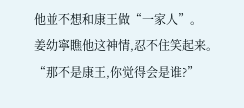他並不想和康王做“一家人”。
姜幼寧瞧他这神情,忍不住笑起来。
“那不是康王,你觉得会是谁?”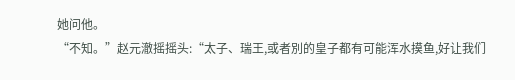她问他。
“不知。”赵元澈摇摇头:“太子、瑞王,或者別的皇子都有可能浑水摸鱼,好让我们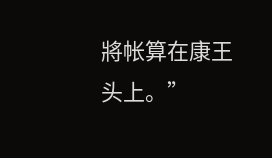將帐算在康王头上。”